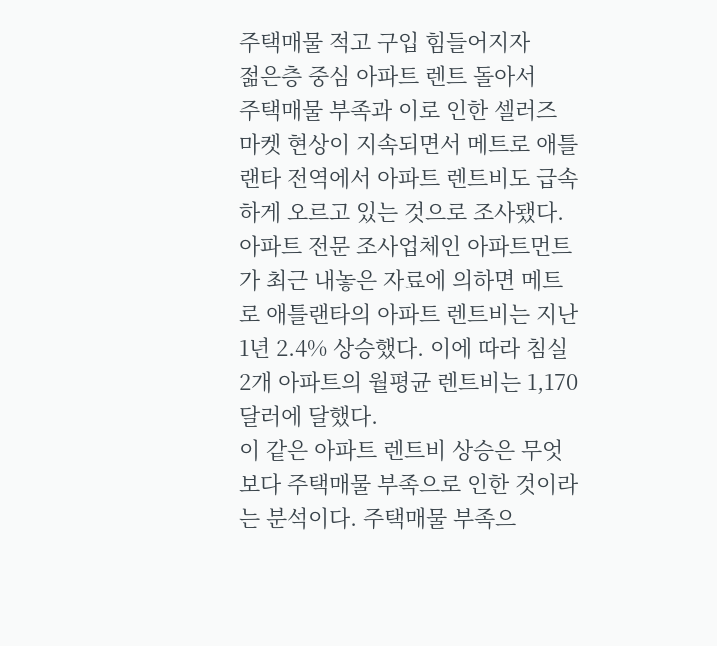주택매물 적고 구입 힘들어지자
젊은층 중심 아파트 렌트 돌아서
주택매물 부족과 이로 인한 셀러즈 마켓 현상이 지속되면서 메트로 애틀랜타 전역에서 아파트 렌트비도 급속하게 오르고 있는 것으로 조사됐다.
아파트 전문 조사업체인 아파트먼트가 최근 내놓은 자료에 의하면 메트로 애틀랜타의 아파트 렌트비는 지난 1년 2.4% 상승했다. 이에 따라 침실 2개 아파트의 월평균 렌트비는 1,170달러에 달했다.
이 같은 아파트 렌트비 상승은 무엇보다 주택매물 부족으로 인한 것이라는 분석이다. 주택매물 부족으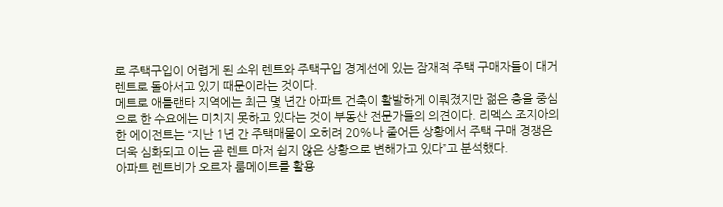로 주택구입이 어렵게 된 소위 렌트와 주택구입 경계선에 있는 잠재적 주택 구매자들이 대거 렌트로 돌아서고 있기 때문이라는 것이다.
메트로 애틀랜타 지역에는 최근 몇 년간 아파트 건축이 활발하게 이뤄졌지만 젊은 층을 중심으로 한 수요에는 미치지 못하고 있다는 것이 부동산 전문가들의 의견이다. 리멕스 조지아의 한 에이전트는 “지난 1년 간 주택매물이 오히려 20%나 줄어든 상황에서 주택 구매 경쟁은 더욱 심화되고 이는 곧 렌트 마저 쉽지 않은 상황으로 변해가고 있다”고 분석했다.
아파트 렌트비가 오르자 룸메이트를 활용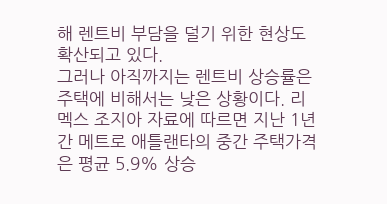해 렌트비 부담을 덜기 위한 현상도 확산되고 있다.
그러나 아직까지는 렌트비 상승률은 주택에 비해서는 낮은 상황이다. 리멕스 조지아 자료에 따르면 지난 1년 간 메트로 애틀랜타의 중간 주택가격은 평균 5.9% 상승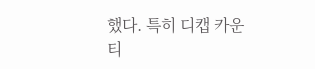했다. 특히 디캡 카운티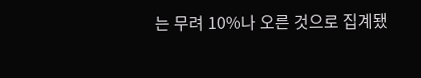는 무려 10%나 오른 것으로 집계됐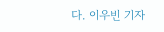다. 이우빈 기자